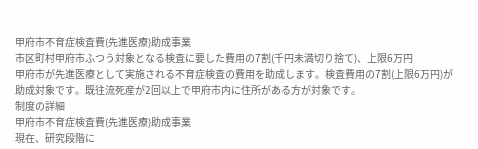甲府市不育症検査費(先進医療)助成事業
市区町村甲府市ふつう対象となる検査に要した費用の7割(千円未満切り捨て)、上限6万円
甲府市が先進医療として実施される不育症検査の費用を助成します。検査費用の7割(上限6万円)が助成対象です。既往流死産が2回以上で甲府市内に住所がある方が対象です。
制度の詳細
甲府市不育症検査費(先進医療)助成事業
現在、研究段階に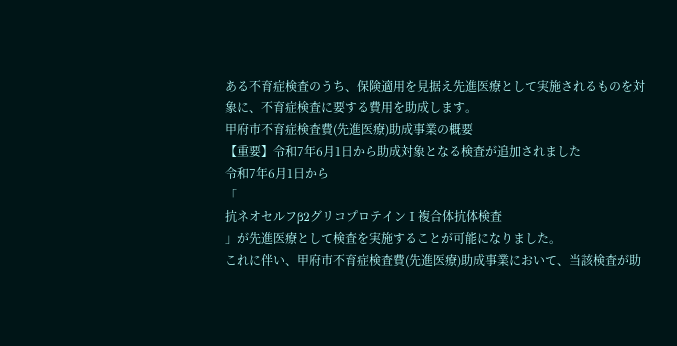ある不育症検査のうち、保険適用を見据え先進医療として実施されるものを対象に、不育症検査に要する費用を助成します。
甲府市不育症検査費(先進医療)助成事業の概要
【重要】令和7年6月1日から助成対象となる検査が追加されました
令和7年6月1日から
「
抗ネオセルフβ2グリコプロテインⅠ複合体抗体検査
」が先進医療として検査を実施することが可能になりました。
これに伴い、甲府市不育症検査費(先進医療)助成事業において、当該検査が助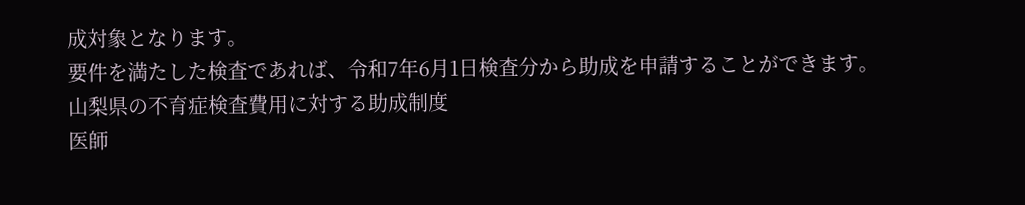成対象となります。
要件を満たした検査であれば、令和7年6月1日検査分から助成を申請することができます。
山梨県の不育症検査費用に対する助成制度
医師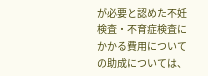が必要と認めた不妊検査・不育症検査にかかる費用についての助成については、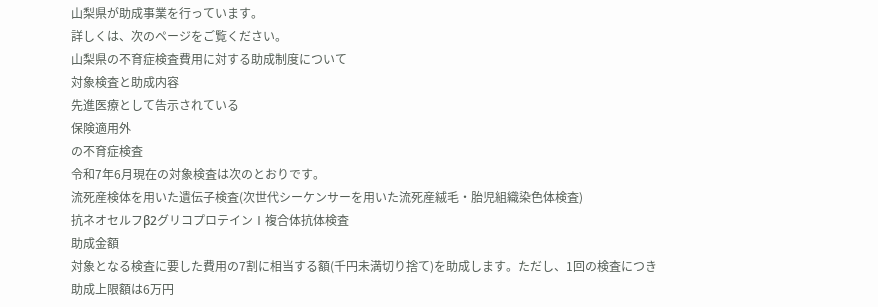山梨県が助成事業を行っています。
詳しくは、次のページをご覧ください。
山梨県の不育症検査費用に対する助成制度について
対象検査と助成内容
先進医療として告示されている
保険適用外
の不育症検査
令和7年6月現在の対象検査は次のとおりです。
流死産検体を用いた遺伝子検査(次世代シーケンサーを用いた流死産絨毛・胎児組織染色体検査)
抗ネオセルフβ2グリコプロテインⅠ複合体抗体検査
助成金額
対象となる検査に要した費用の7割に相当する額(千円未満切り捨て)を助成します。ただし、1回の検査につき
助成上限額は6万円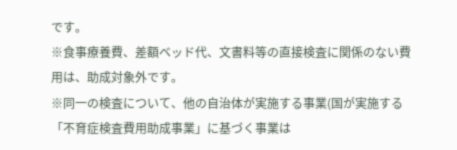です。
※食事療養費、差額ベッド代、文書料等の直接検査に関係のない費用は、助成対象外です。
※同一の検査について、他の自治体が実施する事業(国が実施する「不育症検査費用助成事業」に基づく事業は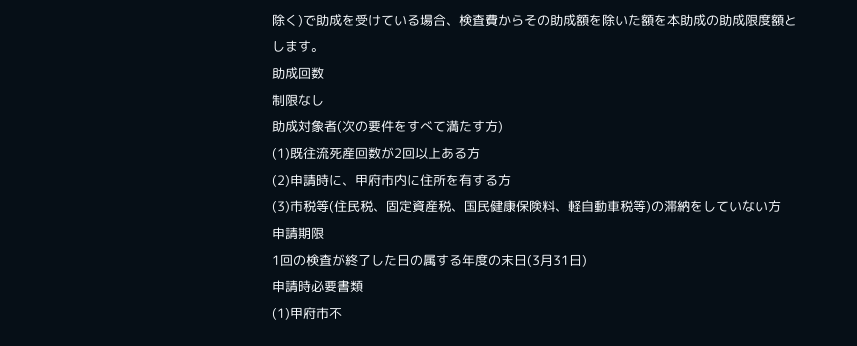除く)で助成を受けている場合、検査費からその助成額を除いた額を本助成の助成限度額とします。
助成回数
制限なし
助成対象者(次の要件をすべて満たす方)
(1)既往流死産回数が2回以上ある方
(2)申請時に、甲府市内に住所を有する方
(3)市税等(住民税、固定資産税、国民健康保険料、軽自動車税等)の滞納をしていない方
申請期限
1回の検査が終了した日の属する年度の末日(3月31日)
申請時必要書類
(1)甲府市不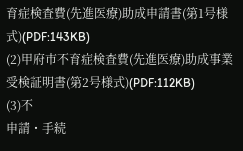育症検査費(先進医療)助成申請書(第1号様式)(PDF:143KB)
(2)甲府市不育症検査費(先進医療)助成事業受検証明書(第2号様式)(PDF:112KB)
(3)不
申請・手続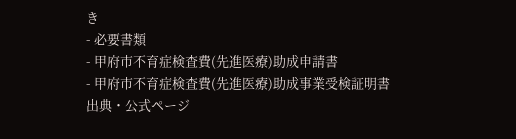き
- 必要書類
- 甲府市不育症検査費(先進医療)助成申請書
- 甲府市不育症検査費(先進医療)助成事業受検証明書
出典・公式ページ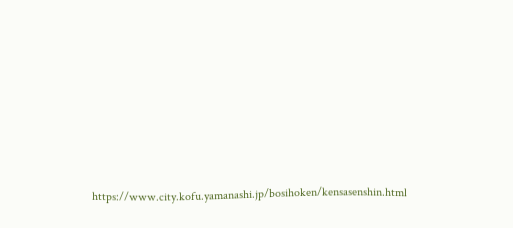https://www.city.kofu.yamanashi.jp/bosihoken/kensasenshin.html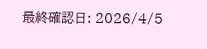最終確認日: 2026/4/5